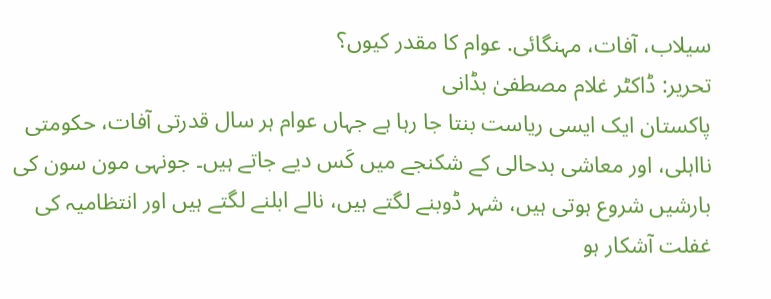سیلاب، آفات، مہنگائی. عوام کا مقدر کیوں؟
تحریر: ڈاکٹر غلام مصطفیٰ بڈانی
پاکستان ایک ایسی ریاست بنتا جا رہا ہے جہاں عوام ہر سال قدرتی آفات، حکومتی نااہلی، اور معاشی بدحالی کے شکنجے میں کَس دیے جاتے ہیں۔ جونہی مون سون کی بارشیں شروع ہوتی ہیں، شہر ڈوبنے لگتے ہیں، نالے ابلنے لگتے ہیں اور انتظامیہ کی غفلت آشکار ہو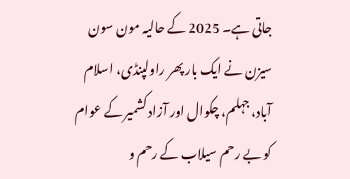جاتی ہے۔ 2025 کے حالیہ مون سون سیزن نے ایک بار پھر راولپنڈی، اسلام آباد، جہلم، چکوال اور آزاد کشمیر کے عوام کو بے رحم سیلاب کے رحم و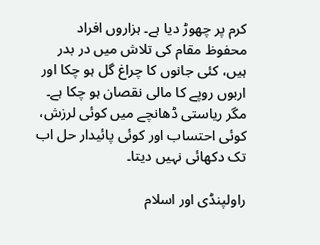کرم پر چھوڑ دیا ہے۔ ہزاروں افراد محفوظ مقام کی تلاش میں در بدر ہیں، کئی جانوں کا چراغ گل ہو چکا اور اربوں روپے کا مالی نقصان ہو چکا ہے۔ مگر ریاستی ڈھانچے میں کوئی لرزش، کوئی احتساب اور کوئی پائیدار حل اب تک دکھائی نہیں دیتا۔

راولپنڈی اور اسلام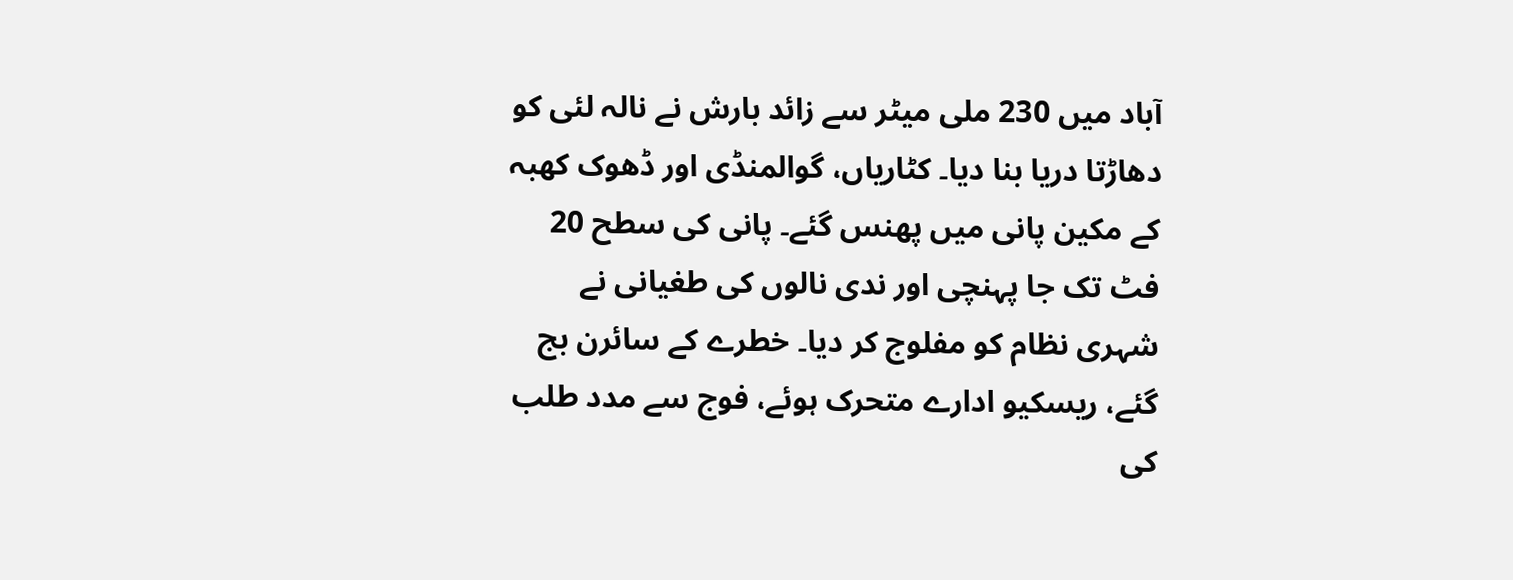آباد میں 230 ملی میٹر سے زائد بارش نے نالہ لئی کو دھاڑتا دریا بنا دیا۔ کٹاریاں، گوالمنڈی اور ڈھوک کھبہ کے مکین پانی میں پھنس گئے۔ پانی کی سطح 20 فٹ تک جا پہنچی اور ندی نالوں کی طغیانی نے شہری نظام کو مفلوج کر دیا۔ خطرے کے سائرن بج گئے، ریسکیو ادارے متحرک ہوئے، فوج سے مدد طلب کی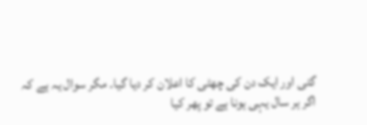گئی اور ایک دن کی چھٹی کا اعلان کر دیا گیا۔ مگر سوال یہ ہے کہ اگر ہر سال یہی ہونا ہے تو پھر کیا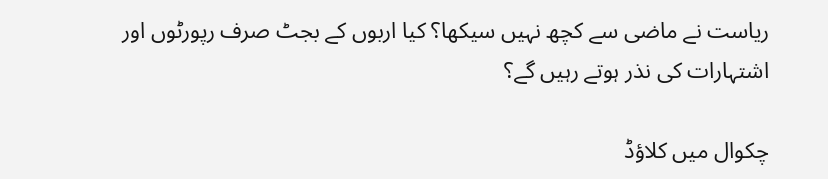ریاست نے ماضی سے کچھ نہیں سیکھا؟ کیا اربوں کے بجٹ صرف رپورٹوں اور اشتہارات کی نذر ہوتے رہیں گے؟

چکوال میں کلاؤڈ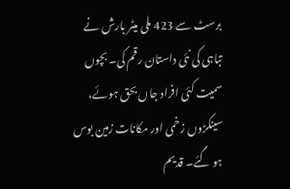برسٹ سے 423 ملی میٹر بارش نے تباہی کی نئی داستان رقم کی۔ بچوں سمیت کئی افراد جاں بحق ہوئے، سینکڑوں زخمی اور مکانات زمین بوس ہو گئے۔ قدیم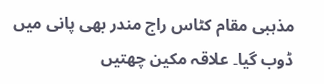مذہبی مقام کٹاس راج مندر بھی پانی میں ڈوب گیا۔ علاقہ مکین چھتیں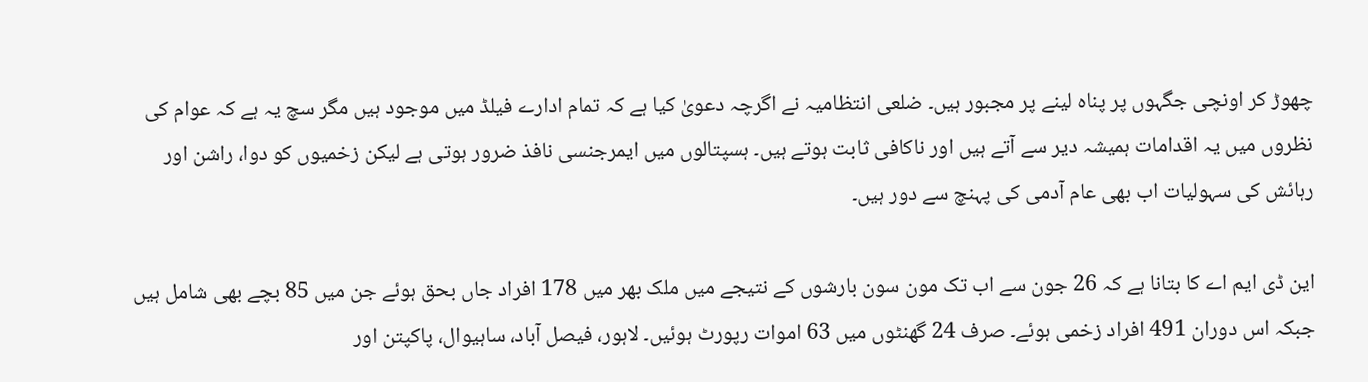چھوڑ کر اونچی جگہوں پر پناہ لینے پر مجبور ہیں۔ ضلعی انتظامیہ نے اگرچہ دعویٰ کیا ہے کہ تمام ادارے فیلڈ میں موجود ہیں مگر سچ یہ ہے کہ عوام کی نظروں میں یہ اقدامات ہمیشہ دیر سے آتے ہیں اور ناکافی ثابت ہوتے ہیں۔ ہسپتالوں میں ایمرجنسی نافذ ضرور ہوتی ہے لیکن زخمیوں کو دوا، راشن اور رہائش کی سہولیات اب بھی عام آدمی کی پہنچ سے دور ہیں۔

این ڈی ایم اے کا بتانا ہے کہ 26 جون سے اب تک مون سون بارشوں کے نتیجے میں ملک بھر میں 178 افراد جاں بحق ہوئے جن میں 85 بچے بھی شامل ہیں جبکہ اس دوران 491 افراد زخمی ہوئے۔ صرف 24 گھنٹوں میں 63 اموات رپورٹ ہوئیں۔ لاہور، فیصل آباد، ساہیوال، پاکپتن اور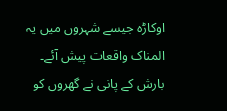اوکاڑہ جیسے شہروں میں یہ المناک واقعات پیش آئے۔ بارش کے پانی نے گھروں کو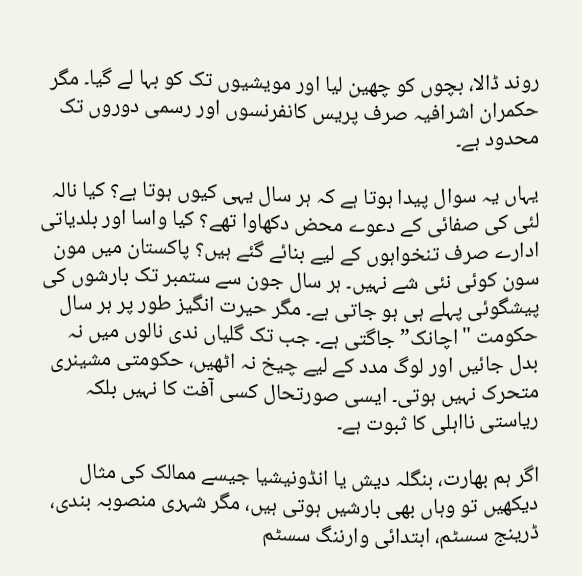روند ڈالا، بچوں کو چھین لیا اور مویشیوں تک کو بہا لے گیا۔ مگر حکمران اشرافیہ صرف پریس کانفرنسوں اور رسمی دوروں تک محدود ہے۔

یہاں یہ سوال پیدا ہوتا ہے کہ ہر سال یہی کیوں ہوتا ہے؟ کیا نالہ لئی کی صفائی کے دعوے محض دکھاوا تھے؟ کیا واسا اور بلدیاتی ادارے صرف تنخواہوں کے لیے بنائے گئے ہیں؟ پاکستان میں مون سون کوئی نئی شے نہیں۔ ہر سال جون سے ستمبر تک بارشوں کی پیشگوئی پہلے ہی ہو جاتی ہے۔ مگر حیرت انگیز طور پر ہر سال حکومت "اچانک” جاگتی ہے۔ جب تک گلیاں ندی نالوں میں نہ بدل جائیں اور لوگ مدد کے لیے چیخ نہ اٹھیں، حکومتی مشینری متحرک نہیں ہوتی۔ ایسی صورتحال کسی آفت کا نہیں بلکہ ریاستی نااہلی کا ثبوت ہے۔

اگر ہم بھارت، بنگلہ دیش یا انڈونیشیا جیسے ممالک کی مثال دیکھیں تو وہاں بھی بارشیں ہوتی ہیں، مگر شہری منصوبہ بندی، ڈرینج سسٹم، ابتدائی وارننگ سسٹم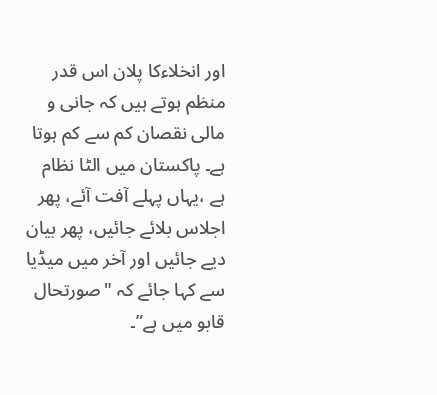اور انخلاءکا پلان اس قدر منظم ہوتے ہیں کہ جانی و مالی نقصان کم سے کم ہوتا ہے۔ پاکستان میں الٹا نظام ہے ،یہاں پہلے آفت آئے، پھر اجلاس بلائے جائیں، پھر بیان دیے جائیں اور آخر میں میڈیا سے کہا جائے کہ "صورتحال قابو میں ہے”۔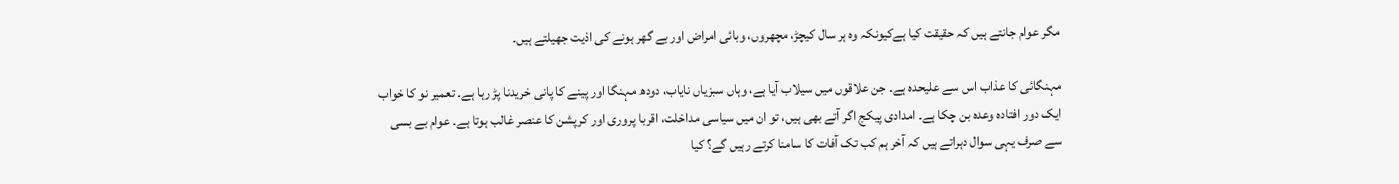مگر عوام جانتے ہیں کہ حقیقت کیا ہےکیونکہ وہ ہر سال کیچڑ، مچھروں، وبائی امراض اور بے گھر ہونے کی اذیت جھیلتے ہیں۔

مہنگائی کا عذاب اس سے علیحدہ ہے۔ جن علاقوں میں سیلاب آیا ہے، وہاں سبزیاں نایاب، دودھ مہنگا اور پینے کا پانی خریدنا پڑ رہا ہے۔ تعمیر نو کا خواب ایک دور افتادہ وعدہ بن چکا ہے۔ امدادی پیکج اگر آتے بھی ہیں، تو ان میں سیاسی مداخلت، اقربا پروری اور کرپشن کا عنصر غالب ہوتا ہے۔ عوام بے بسی سے صرف یہی سوال دہراتے ہیں کہ آخر ہم کب تک آفات کا سامنا کرتے رہیں گے؟ کیا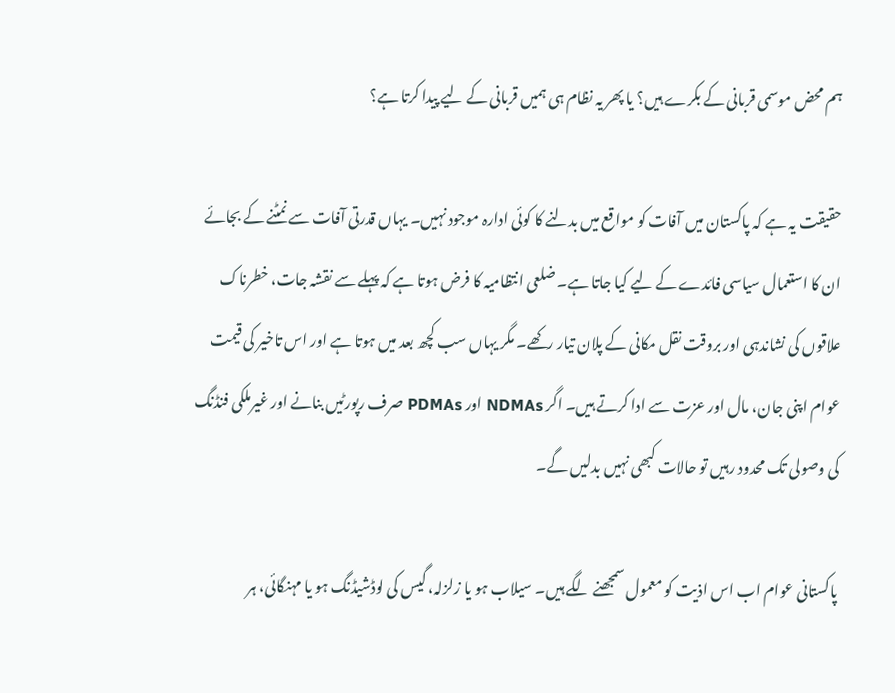ہم محض موسمی قربانی کے بکرے ہیں؟ یا پھر یہ نظام ہی ہمیں قربانی کے لیے پیدا کرتا ہے؟

حقیقت یہ ہے کہ پاکستان میں آفات کو مواقع میں بدلنے کا کوئی ادارہ موجود نہیں۔ یہاں قدرتی آفات سے نمٹنے کے بجائے ان کا استعمال سیاسی فائدے کے لیے کیا جاتا ہے۔ ضلعی انتظامیہ کا فرض ہوتا ہے کہ پہلے سے نقشہ جات، خطرناک علاقوں کی نشاندہی اور بروقت نقل مکانی کے پلان تیار رکھے۔ مگر یہاں سب کچھ بعد میں ہوتا ہے اور اس تاخیر کی قیمت عوام اپنی جان، مال اور عزت سے ادا کرتے ہیں۔ اگر NDMAs اور PDMAs صرف رپورٹیں بنانے اور غیرملکی فنڈنگ کی وصولی تک محدود رہیں تو حالات کبھی نہیں بدلیں گے۔

پاکستانی عوام اب اس اذیت کو معمول سمجھنے لگے ہیں۔ سیلاب ہو یا زلزلہ، گیس کی لوڈشیڈنگ ہو یا مہنگائی، ہر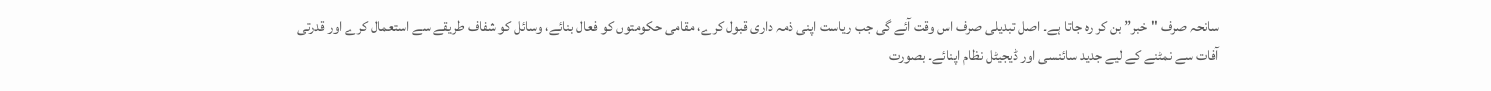سانحہ صرف "خبر” بن کر رہ جاتا ہے۔ اصل تبدیلی صرف اس وقت آئے گی جب ریاست اپنی ذمہ داری قبول کرے، مقامی حکومتوں کو فعال بنائے، وسائل کو شفاف طریقے سے استعمال کرے اور قدرتی آفات سے نمٹنے کے لیے جدید سائنسی اور ڈیجیٹل نظام اپنائے۔ بصورت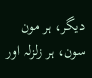دیگر، ہر مون سون، ہر زلزلہ اور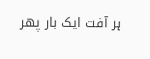ہر آفت ایک بار پھر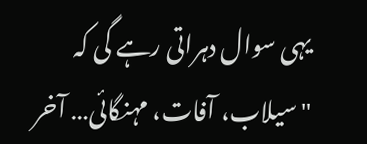یہی سوال دہراتی رہے گی کہ "سیلاب، آفات، مہنگائی… آخر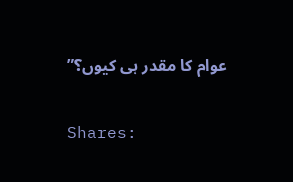عوام کا مقدر ہی کیوں؟”

Shares: